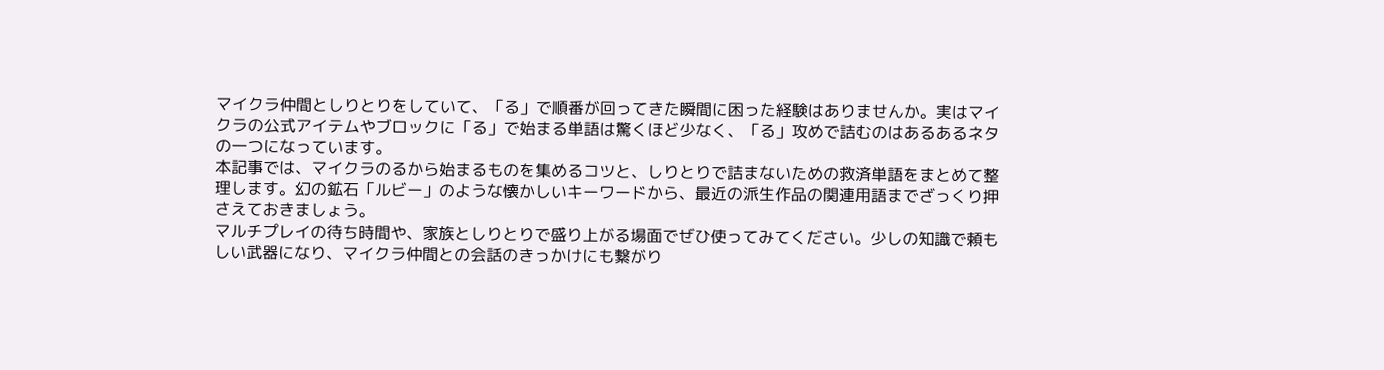マイクラ仲間としりとりをしていて、「る」で順番が回ってきた瞬間に困った経験はありませんか。実はマイクラの公式アイテムやブロックに「る」で始まる単語は驚くほど少なく、「る」攻めで詰むのはあるあるネタの一つになっています。
本記事では、マイクラのるから始まるものを集めるコツと、しりとりで詰まないための救済単語をまとめて整理します。幻の鉱石「ルビー」のような懐かしいキーワードから、最近の派生作品の関連用語までざっくり押さえておきましょう。
マルチプレイの待ち時間や、家族としりとりで盛り上がる場面でぜひ使ってみてください。少しの知識で頼もしい武器になり、マイクラ仲間との会話のきっかけにも繋がり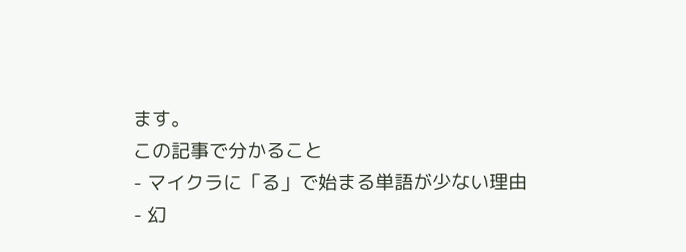ます。
この記事で分かること
- マイクラに「る」で始まる単語が少ない理由
- 幻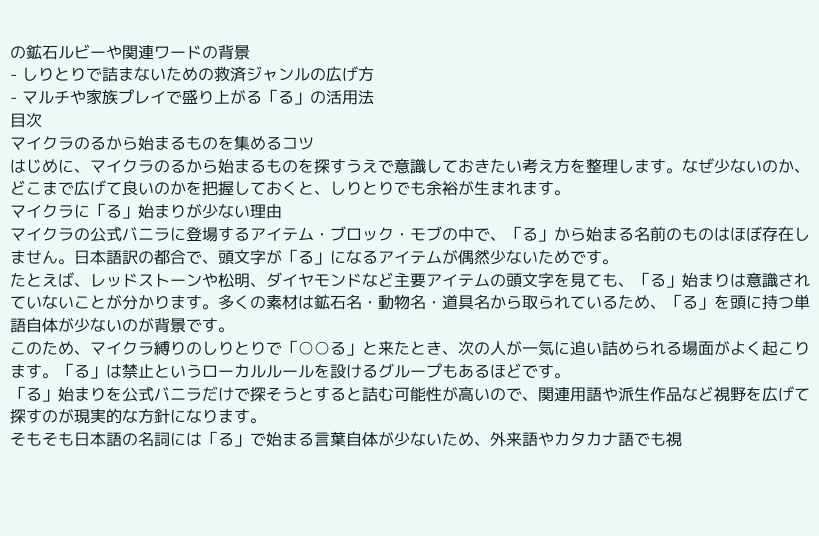の鉱石ルビーや関連ワードの背景
- しりとりで詰まないための救済ジャンルの広げ方
- マルチや家族プレイで盛り上がる「る」の活用法
目次
マイクラのるから始まるものを集めるコツ
はじめに、マイクラのるから始まるものを探すうえで意識しておきたい考え方を整理します。なぜ少ないのか、どこまで広げて良いのかを把握しておくと、しりとりでも余裕が生まれます。
マイクラに「る」始まりが少ない理由
マイクラの公式バニラに登場するアイテム・ブロック・モブの中で、「る」から始まる名前のものはほぼ存在しません。日本語訳の都合で、頭文字が「る」になるアイテムが偶然少ないためです。
たとえば、レッドストーンや松明、ダイヤモンドなど主要アイテムの頭文字を見ても、「る」始まりは意識されていないことが分かります。多くの素材は鉱石名・動物名・道具名から取られているため、「る」を頭に持つ単語自体が少ないのが背景です。
このため、マイクラ縛りのしりとりで「○○る」と来たとき、次の人が一気に追い詰められる場面がよく起こります。「る」は禁止というローカルルールを設けるグループもあるほどです。
「る」始まりを公式バニラだけで探そうとすると詰む可能性が高いので、関連用語や派生作品など視野を広げて探すのが現実的な方針になります。
そもそも日本語の名詞には「る」で始まる言葉自体が少ないため、外来語やカタカナ語でも視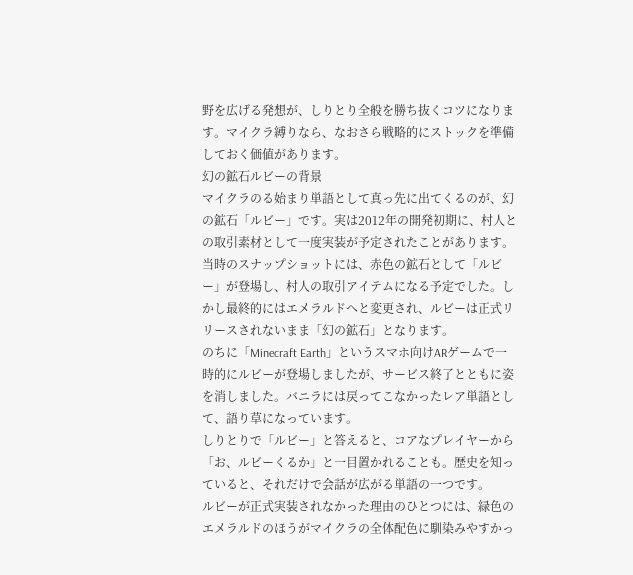野を広げる発想が、しりとり全般を勝ち抜くコツになります。マイクラ縛りなら、なおさら戦略的にストックを準備しておく価値があります。
幻の鉱石ルビーの背景
マイクラのる始まり単語として真っ先に出てくるのが、幻の鉱石「ルビー」です。実は2012年の開発初期に、村人との取引素材として一度実装が予定されたことがあります。
当時のスナップショットには、赤色の鉱石として「ルビー」が登場し、村人の取引アイテムになる予定でした。しかし最終的にはエメラルドへと変更され、ルビーは正式リリースされないまま「幻の鉱石」となります。
のちに「Minecraft Earth」というスマホ向けARゲームで一時的にルビーが登場しましたが、サービス終了とともに姿を消しました。バニラには戻ってこなかったレア単語として、語り草になっています。
しりとりで「ルビー」と答えると、コアなプレイヤーから「お、ルビーくるか」と一目置かれることも。歴史を知っていると、それだけで会話が広がる単語の一つです。
ルビーが正式実装されなかった理由のひとつには、緑色のエメラルドのほうがマイクラの全体配色に馴染みやすかっ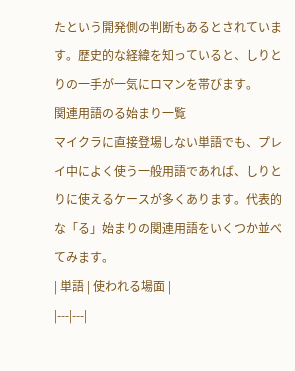たという開発側の判断もあるとされています。歴史的な経緯を知っていると、しりとりの一手が一気にロマンを帯びます。
関連用語のる始まり一覧
マイクラに直接登場しない単語でも、プレイ中によく使う一般用語であれば、しりとりに使えるケースが多くあります。代表的な「る」始まりの関連用語をいくつか並べてみます。
| 単語 | 使われる場面 |
|---|---|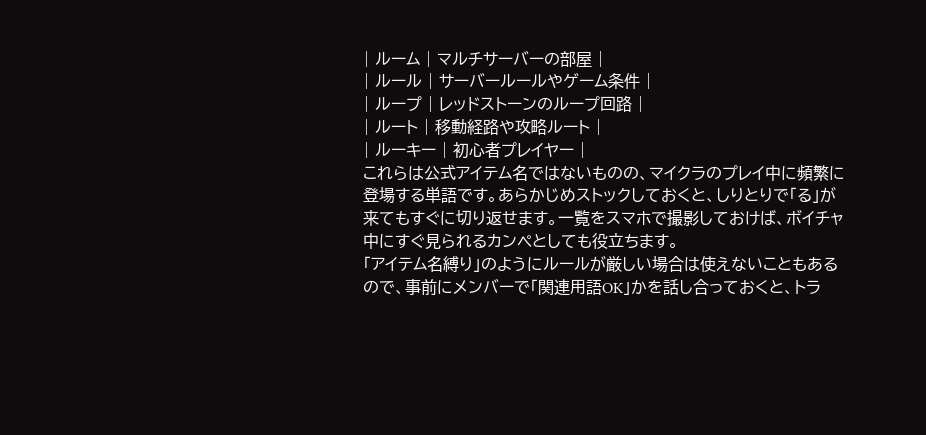| ルーム | マルチサーバーの部屋 |
| ルール | サーバールールやゲーム条件 |
| ループ | レッドストーンのループ回路 |
| ルート | 移動経路や攻略ルート |
| ルーキー | 初心者プレイヤー |
これらは公式アイテム名ではないものの、マイクラのプレイ中に頻繁に登場する単語です。あらかじめストックしておくと、しりとりで「る」が来てもすぐに切り返せます。一覧をスマホで撮影しておけば、ボイチャ中にすぐ見られるカンペとしても役立ちます。
「アイテム名縛り」のようにルールが厳しい場合は使えないこともあるので、事前にメンバーで「関連用語OK」かを話し合っておくと、トラ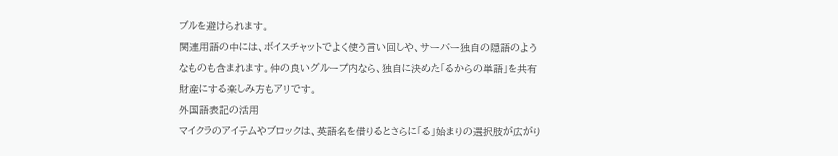ブルを避けられます。
関連用語の中には、ボイスチャットでよく使う言い回しや、サーバー独自の隠語のようなものも含まれます。仲の良いグループ内なら、独自に決めた「るからの単語」を共有財産にする楽しみ方もアリです。
外国語表記の活用
マイクラのアイテムやブロックは、英語名を借りるとさらに「る」始まりの選択肢が広がり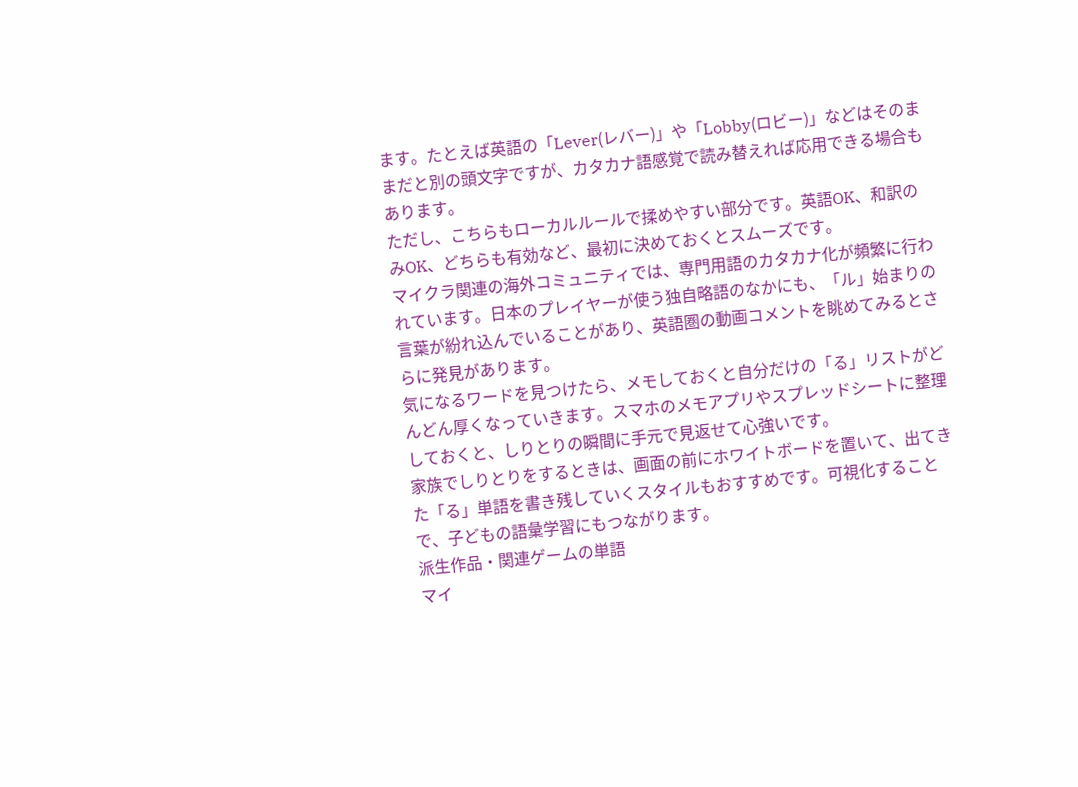ます。たとえば英語の「Lever(レバー)」や「Lobby(ロビー)」などはそのままだと別の頭文字ですが、カタカナ語感覚で読み替えれば応用できる場合もあります。
ただし、こちらもローカルルールで揉めやすい部分です。英語OK、和訳のみOK、どちらも有効など、最初に決めておくとスムーズです。
マイクラ関連の海外コミュニティでは、専門用語のカタカナ化が頻繁に行われています。日本のプレイヤーが使う独自略語のなかにも、「ル」始まりの言葉が紛れ込んでいることがあり、英語圏の動画コメントを眺めてみるとさらに発見があります。
気になるワードを見つけたら、メモしておくと自分だけの「る」リストがどんどん厚くなっていきます。スマホのメモアプリやスプレッドシートに整理しておくと、しりとりの瞬間に手元で見返せて心強いです。
家族でしりとりをするときは、画面の前にホワイトボードを置いて、出てきた「る」単語を書き残していくスタイルもおすすめです。可視化することで、子どもの語彙学習にもつながります。
派生作品・関連ゲームの単語
マイ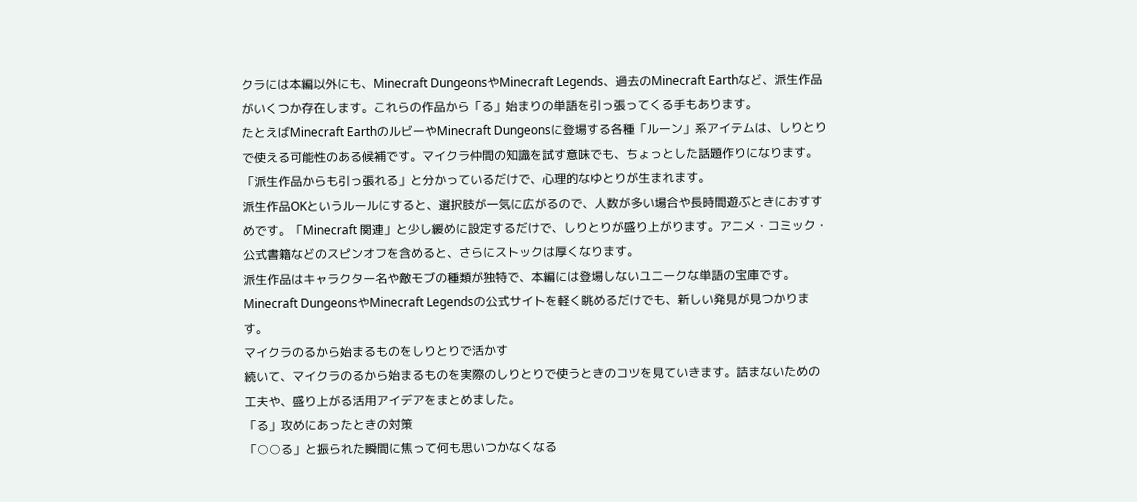クラには本編以外にも、Minecraft DungeonsやMinecraft Legends、過去のMinecraft Earthなど、派生作品がいくつか存在します。これらの作品から「る」始まりの単語を引っ張ってくる手もあります。
たとえばMinecraft EarthのルビーやMinecraft Dungeonsに登場する各種「ルーン」系アイテムは、しりとりで使える可能性のある候補です。マイクラ仲間の知識を試す意味でも、ちょっとした話題作りになります。「派生作品からも引っ張れる」と分かっているだけで、心理的なゆとりが生まれます。
派生作品OKというルールにすると、選択肢が一気に広がるので、人数が多い場合や長時間遊ぶときにおすすめです。「Minecraft 関連」と少し緩めに設定するだけで、しりとりが盛り上がります。アニメ・コミック・公式書籍などのスピンオフを含めると、さらにストックは厚くなります。
派生作品はキャラクター名や敵モブの種類が独特で、本編には登場しないユニークな単語の宝庫です。Minecraft DungeonsやMinecraft Legendsの公式サイトを軽く眺めるだけでも、新しい発見が見つかります。
マイクラのるから始まるものをしりとりで活かす
続いて、マイクラのるから始まるものを実際のしりとりで使うときのコツを見ていきます。詰まないための工夫や、盛り上がる活用アイデアをまとめました。
「る」攻めにあったときの対策
「○○る」と振られた瞬間に焦って何も思いつかなくなる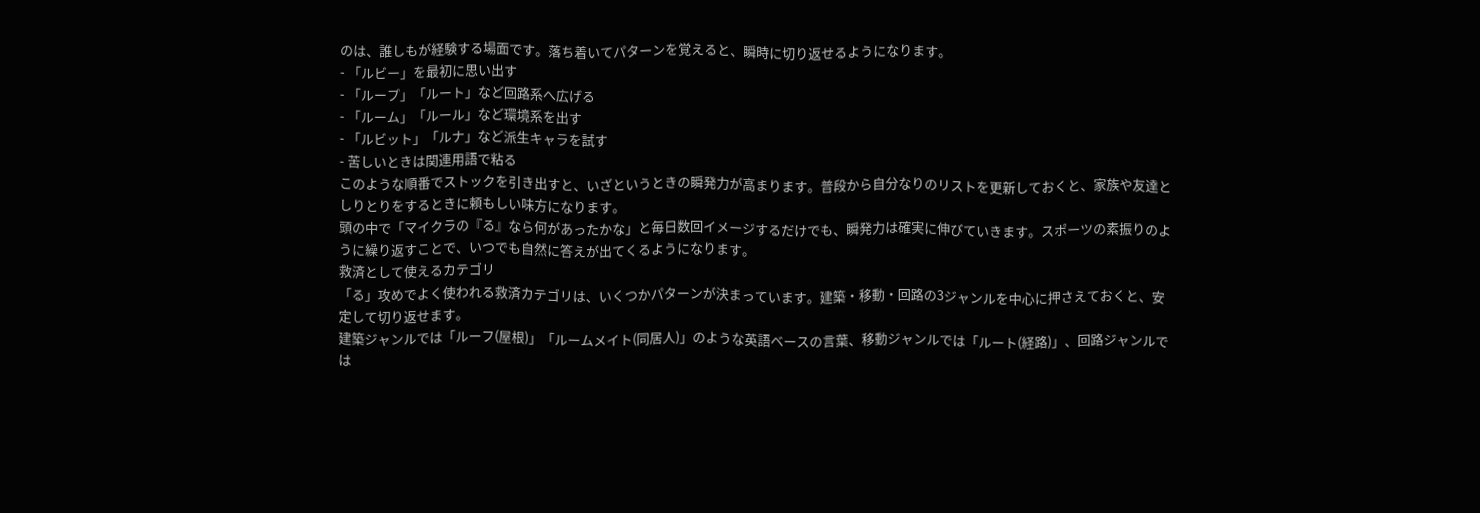のは、誰しもが経験する場面です。落ち着いてパターンを覚えると、瞬時に切り返せるようになります。
- 「ルビー」を最初に思い出す
- 「ループ」「ルート」など回路系へ広げる
- 「ルーム」「ルール」など環境系を出す
- 「ルビット」「ルナ」など派生キャラを試す
- 苦しいときは関連用語で粘る
このような順番でストックを引き出すと、いざというときの瞬発力が高まります。普段から自分なりのリストを更新しておくと、家族や友達としりとりをするときに頼もしい味方になります。
頭の中で「マイクラの『る』なら何があったかな」と毎日数回イメージするだけでも、瞬発力は確実に伸びていきます。スポーツの素振りのように繰り返すことで、いつでも自然に答えが出てくるようになります。
救済として使えるカテゴリ
「る」攻めでよく使われる救済カテゴリは、いくつかパターンが決まっています。建築・移動・回路の3ジャンルを中心に押さえておくと、安定して切り返せます。
建築ジャンルでは「ルーフ(屋根)」「ルームメイト(同居人)」のような英語ベースの言葉、移動ジャンルでは「ルート(経路)」、回路ジャンルでは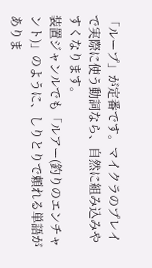「ループ」が定番です。マイクラのプレイで実際に使う動詞なら、自然に組み込みやすくなります。
装置ジャンルでも「ルアー(釣りのエンチャント)」のように、しりとりで頼れる単語がありま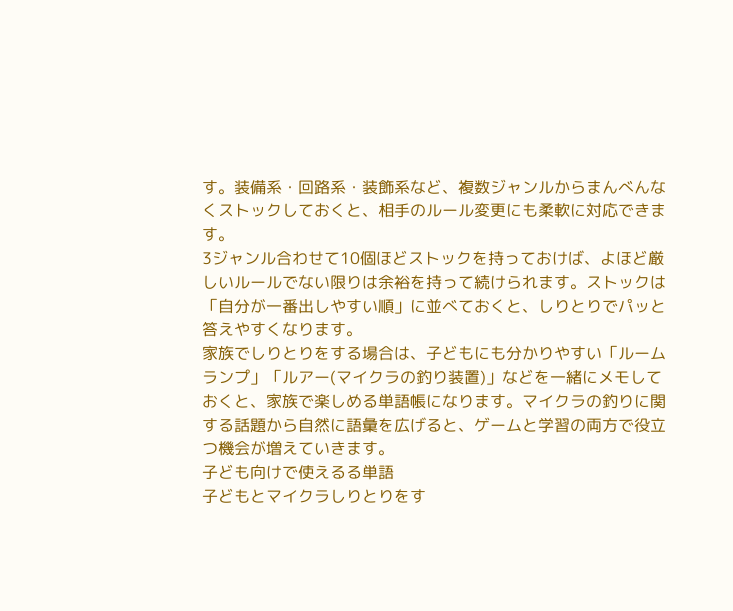す。装備系・回路系・装飾系など、複数ジャンルからまんべんなくストックしておくと、相手のルール変更にも柔軟に対応できます。
3ジャンル合わせて10個ほどストックを持っておけば、よほど厳しいルールでない限りは余裕を持って続けられます。ストックは「自分が一番出しやすい順」に並べておくと、しりとりでパッと答えやすくなります。
家族でしりとりをする場合は、子どもにも分かりやすい「ルームランプ」「ルアー(マイクラの釣り装置)」などを一緒にメモしておくと、家族で楽しめる単語帳になります。マイクラの釣りに関する話題から自然に語彙を広げると、ゲームと学習の両方で役立つ機会が増えていきます。
子ども向けで使えるる単語
子どもとマイクラしりとりをす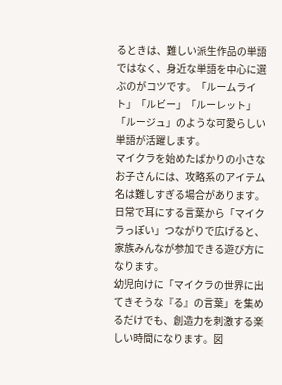るときは、難しい派生作品の単語ではなく、身近な単語を中心に選ぶのがコツです。「ルームライト」「ルビー」「ルーレット」「ルージュ」のような可愛らしい単語が活躍します。
マイクラを始めたばかりの小さなお子さんには、攻略系のアイテム名は難しすぎる場合があります。日常で耳にする言葉から「マイクラっぽい」つながりで広げると、家族みんなが参加できる遊び方になります。
幼児向けに「マイクラの世界に出てきそうな『る』の言葉」を集めるだけでも、創造力を刺激する楽しい時間になります。図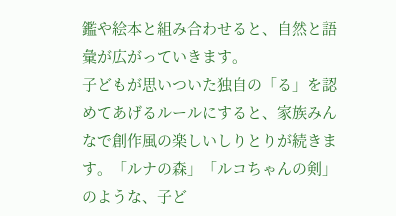鑑や絵本と組み合わせると、自然と語彙が広がっていきます。
子どもが思いついた独自の「る」を認めてあげるルールにすると、家族みんなで創作風の楽しいしりとりが続きます。「ルナの森」「ルコちゃんの剣」のような、子ど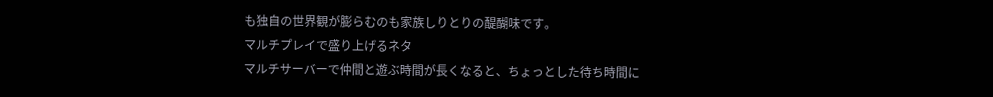も独自の世界観が膨らむのも家族しりとりの醍醐味です。
マルチプレイで盛り上げるネタ
マルチサーバーで仲間と遊ぶ時間が長くなると、ちょっとした待ち時間に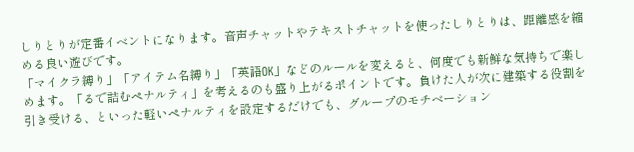しりとりが定番イベントになります。音声チャットやテキストチャットを使ったしりとりは、距離感を縮める良い遊びです。
「マイクラ縛り」「アイテム名縛り」「英語OK」などのルールを変えると、何度でも新鮮な気持ちで楽しめます。「るで詰むペナルティ」を考えるのも盛り上がるポイントです。負けた人が次に建築する役割を引き受ける、といった軽いペナルティを設定するだけでも、グループのモチベーション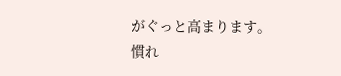がぐっと高まります。慣れ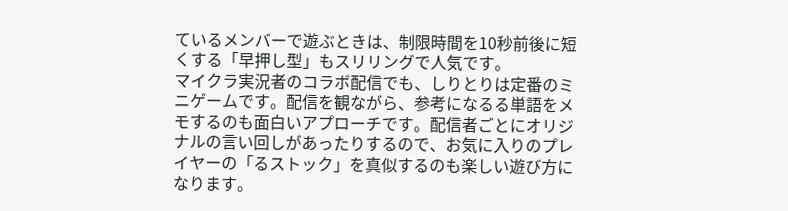ているメンバーで遊ぶときは、制限時間を10秒前後に短くする「早押し型」もスリリングで人気です。
マイクラ実況者のコラボ配信でも、しりとりは定番のミニゲームです。配信を観ながら、参考になるる単語をメモするのも面白いアプローチです。配信者ごとにオリジナルの言い回しがあったりするので、お気に入りのプレイヤーの「るストック」を真似するのも楽しい遊び方になります。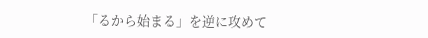「るから始まる」を逆に攻めて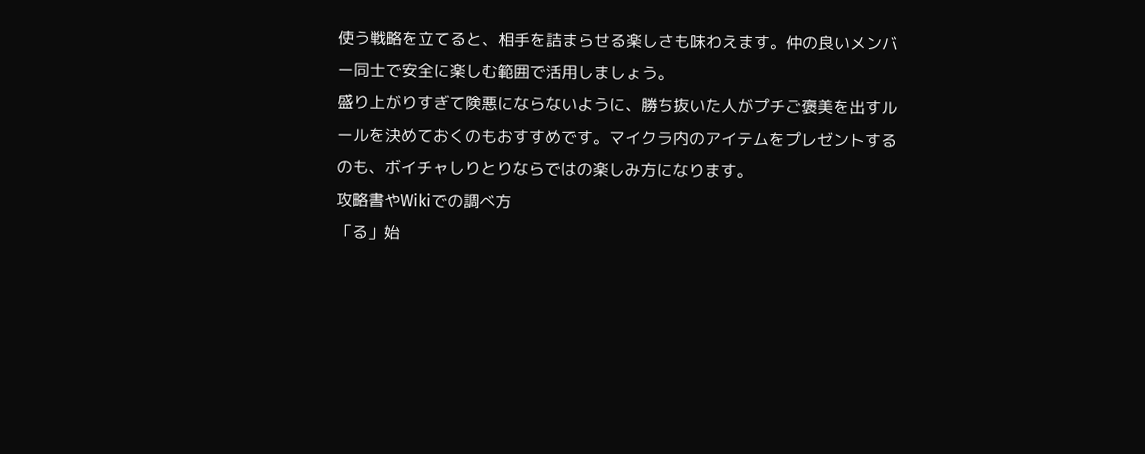使う戦略を立てると、相手を詰まらせる楽しさも味わえます。仲の良いメンバー同士で安全に楽しむ範囲で活用しましょう。
盛り上がりすぎて険悪にならないように、勝ち抜いた人がプチご褒美を出すルールを決めておくのもおすすめです。マイクラ内のアイテムをプレゼントするのも、ボイチャしりとりならではの楽しみ方になります。
攻略書やWikiでの調べ方
「る」始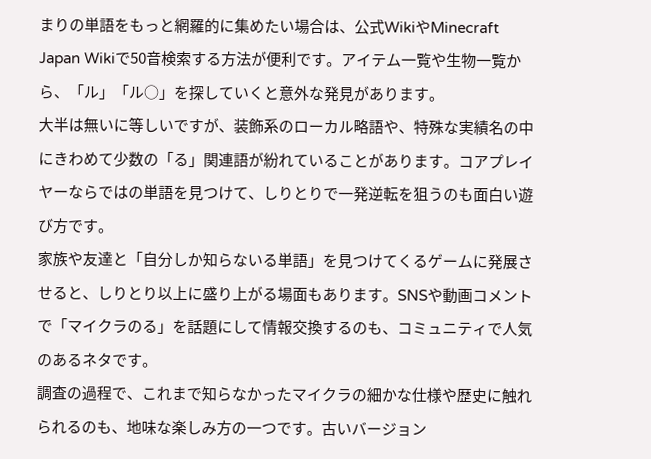まりの単語をもっと網羅的に集めたい場合は、公式WikiやMinecraft Japan Wikiで50音検索する方法が便利です。アイテム一覧や生物一覧から、「ル」「ル○」を探していくと意外な発見があります。
大半は無いに等しいですが、装飾系のローカル略語や、特殊な実績名の中にきわめて少数の「る」関連語が紛れていることがあります。コアプレイヤーならではの単語を見つけて、しりとりで一発逆転を狙うのも面白い遊び方です。
家族や友達と「自分しか知らないる単語」を見つけてくるゲームに発展させると、しりとり以上に盛り上がる場面もあります。SNSや動画コメントで「マイクラのる」を話題にして情報交換するのも、コミュニティで人気のあるネタです。
調査の過程で、これまで知らなかったマイクラの細かな仕様や歴史に触れられるのも、地味な楽しみ方の一つです。古いバージョン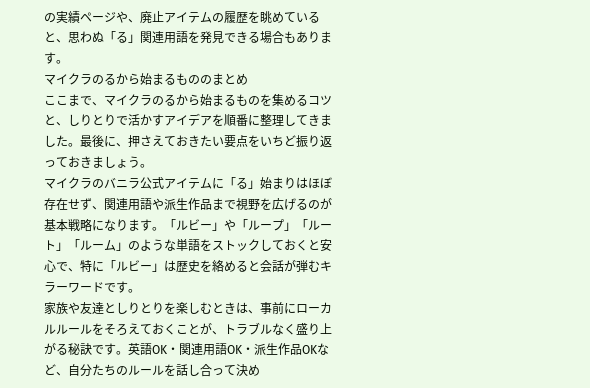の実績ページや、廃止アイテムの履歴を眺めていると、思わぬ「る」関連用語を発見できる場合もあります。
マイクラのるから始まるもののまとめ
ここまで、マイクラのるから始まるものを集めるコツと、しりとりで活かすアイデアを順番に整理してきました。最後に、押さえておきたい要点をいちど振り返っておきましょう。
マイクラのバニラ公式アイテムに「る」始まりはほぼ存在せず、関連用語や派生作品まで視野を広げるのが基本戦略になります。「ルビー」や「ループ」「ルート」「ルーム」のような単語をストックしておくと安心で、特に「ルビー」は歴史を絡めると会話が弾むキラーワードです。
家族や友達としりとりを楽しむときは、事前にローカルルールをそろえておくことが、トラブルなく盛り上がる秘訣です。英語OK・関連用語OK・派生作品OKなど、自分たちのルールを話し合って決め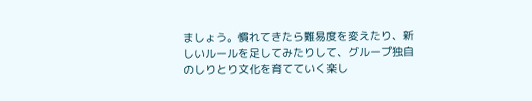ましょう。慣れてきたら難易度を変えたり、新しいルールを足してみたりして、グループ独自のしりとり文化を育てていく楽し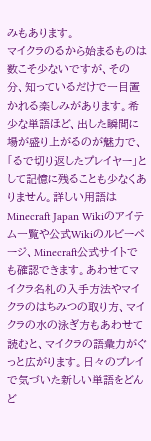みもあります。
マイクラのるから始まるものは数こそ少ないですが、その分、知っているだけで一目置かれる楽しみがあります。希少な単語ほど、出した瞬間に場が盛り上がるのが魅力で、「るで切り返したプレイヤー」として記憶に残ることも少なくありません。詳しい用語はMinecraft Japan Wikiのアイテム一覧や公式Wikiのルビーページ、Minecraft公式サイトでも確認できます。あわせてマイクラ名札の入手方法やマイクラのはちみつの取り方、マイクラの水の泳ぎ方もあわせて読むと、マイクラの語彙力がぐっと広がります。日々のプレイで気づいた新しい単語をどんど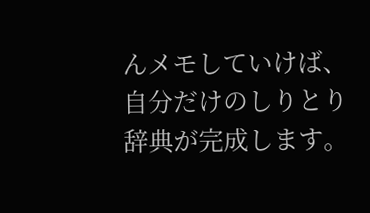んメモしていけば、自分だけのしりとり辞典が完成します。